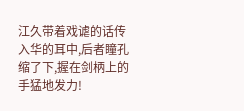江久带着戏谑的话传入华的耳中,后者瞳孔缩了下,握在剑柄上的手猛地发力!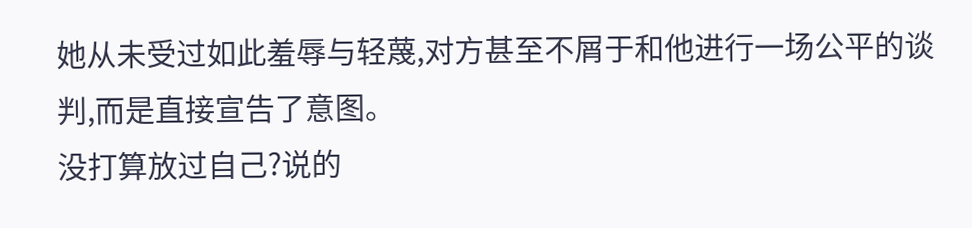她从未受过如此羞辱与轻蔑,对方甚至不屑于和他进行一场公平的谈判,而是直接宣告了意图。
没打算放过自己?说的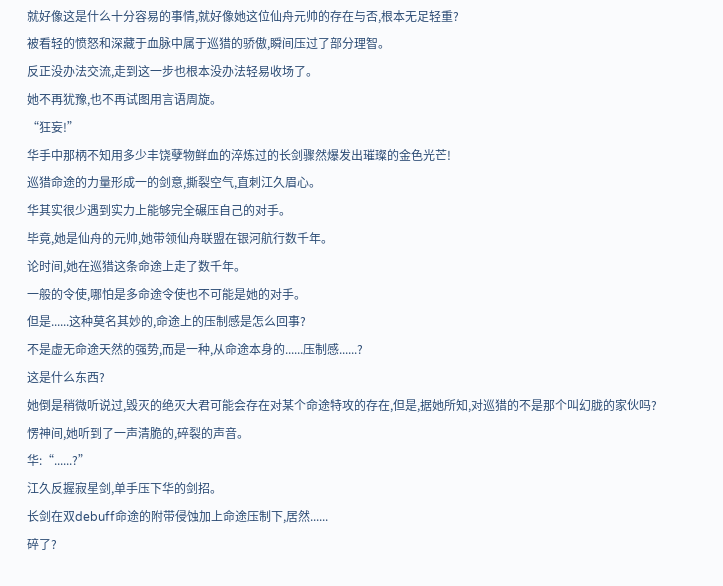就好像这是什么十分容易的事情,就好像她这位仙舟元帅的存在与否,根本无足轻重?
被看轻的愤怒和深藏于血脉中属于巡猎的骄傲,瞬间压过了部分理智。
反正没办法交流,走到这一步也根本没办法轻易收场了。
她不再犹豫,也不再试图用言语周旋。
“狂妄!”
华手中那柄不知用多少丰饶孽物鲜血的淬炼过的长剑骤然爆发出璀璨的金色光芒!
巡猎命途的力量形成一的剑意,撕裂空气,直刺江久眉心。
华其实很少遇到实力上能够完全碾压自己的对手。
毕竟,她是仙舟的元帅,她带领仙舟联盟在银河航行数千年。
论时间,她在巡猎这条命途上走了数千年。
一般的令使,哪怕是多命途令使也不可能是她的对手。
但是......这种莫名其妙的,命途上的压制感是怎么回事?
不是虚无命途天然的强势,而是一种,从命途本身的......压制感......?
这是什么东西?
她倒是稍微听说过,毁灭的绝灭大君可能会存在对某个命途特攻的存在,但是,据她所知,对巡猎的不是那个叫幻胧的家伙吗?
愣神间,她听到了一声清脆的,碎裂的声音。
华:“......?”
江久反握寂星剑,单手压下华的剑招。
长剑在双debuff命途的附带侵蚀加上命途压制下,居然......
碎了?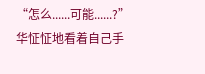“怎么......可能......?”
华怔怔地看着自己手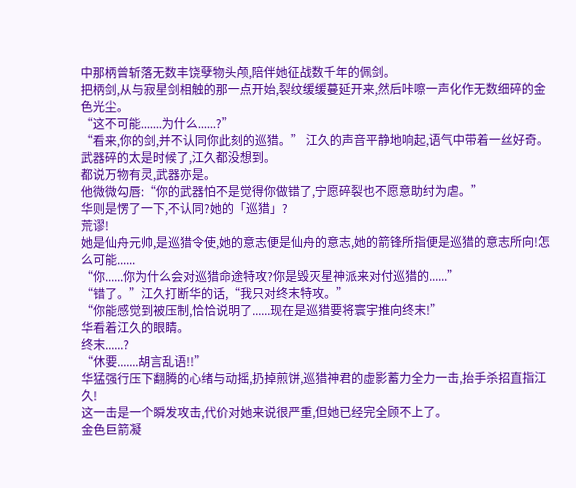中那柄曾斩落无数丰饶孽物头颅,陪伴她征战数千年的佩剑。
把柄剑,从与寂星剑相触的那一点开始,裂纹缓缓蔓延开来,然后咔嚓一声化作无数细碎的金色光尘。
“这不可能.......为什么......?”
“看来,你的剑,并不认同你此刻的巡猎。” 江久的声音平静地响起,语气中带着一丝好奇。
武器碎的太是时候了,江久都没想到。
都说万物有灵,武器亦是。
他微微勾唇:“你的武器怕不是觉得你做错了,宁愿碎裂也不愿意助纣为虐。”
华则是愣了一下,不认同?她的「巡猎」?
荒谬!
她是仙舟元帅,是巡猎令使,她的意志便是仙舟的意志,她的箭锋所指便是巡猎的意志所向!怎么可能......
“你......你为什么会对巡猎命途特攻?你是毁灭星神派来对付巡猎的......”
“错了。”江久打断华的话,“我只对终末特攻。”
“你能感觉到被压制,恰恰说明了......现在是巡猎要将寰宇推向终末!”
华看着江久的眼睛。
终末......?
“休要.......胡言乱语!!”
华猛强行压下翻腾的心绪与动摇,扔掉煎饼,巡猎神君的虚影蓄力全力一击,抬手杀招直指江久!
这一击是一个瞬发攻击,代价对她来说很严重,但她已经完全顾不上了。
金色巨箭凝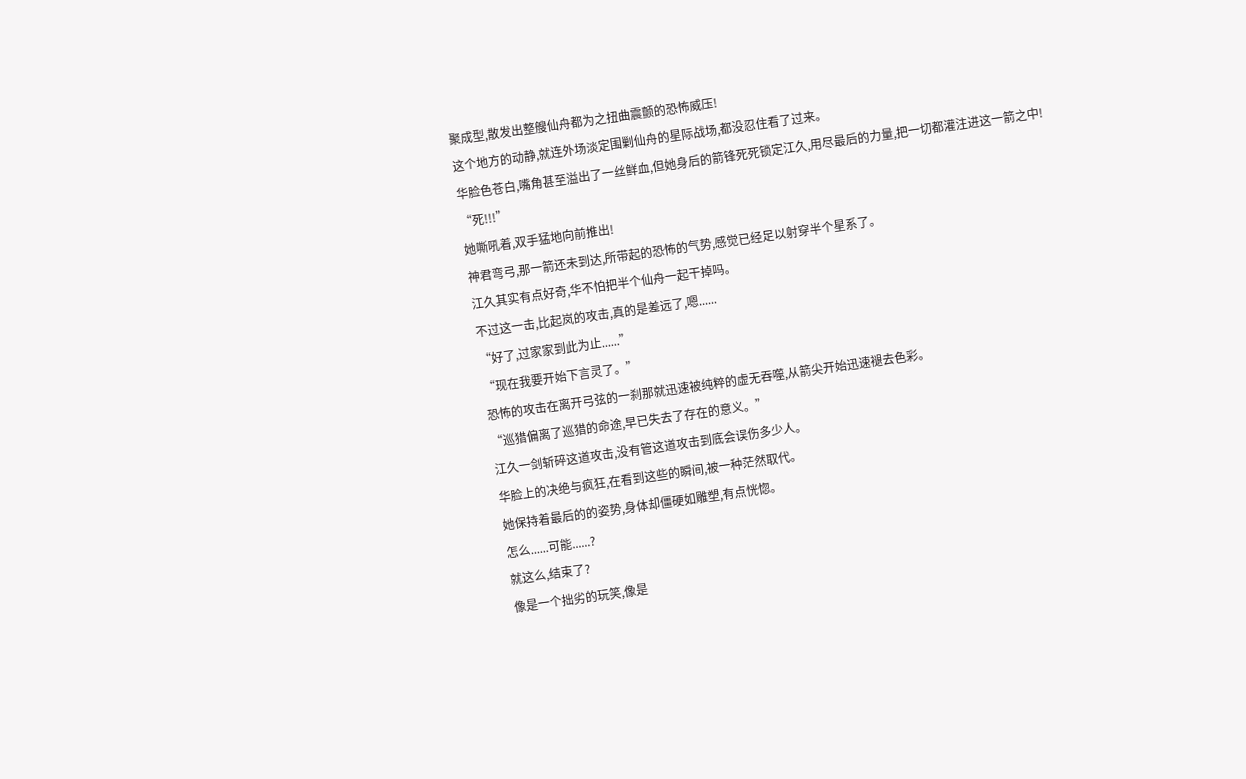聚成型,散发出整艘仙舟都为之扭曲震颤的恐怖威压!
这个地方的动静,就连外场淡定围剿仙舟的星际战场,都没忍住看了过来。
华脸色苍白,嘴角甚至溢出了一丝鲜血,但她身后的箭锋死死锁定江久,用尽最后的力量,把一切都灌注进这一箭之中!
“死!!!”
她嘶吼着,双手猛地向前推出!
神君弯弓,那一箭还未到达,所带起的恐怖的气势,感觉已经足以射穿半个星系了。
江久其实有点好奇,华不怕把半个仙舟一起干掉吗。
不过这一击,比起岚的攻击,真的是差远了,嗯......
“好了,过家家到此为止......”
“现在我要开始下言灵了。”
恐怖的攻击在离开弓弦的一刹那就迅速被纯粹的虚无吞噬,从箭尖开始迅速褪去色彩。
“巡猎偏离了巡猎的命途,早已失去了存在的意义。”
江久一剑斩碎这道攻击,没有管这道攻击到底会误伤多少人。
华脸上的决绝与疯狂,在看到这些的瞬间,被一种茫然取代。
她保持着最后的的姿势,身体却僵硬如雕塑,有点恍惚。
怎么......可能......?
就这么,结束了?
像是一个拙劣的玩笑,像是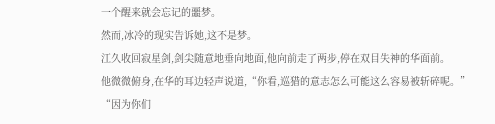一个醒来就会忘记的噩梦。
然而,冰冷的现实告诉她,这不是梦。
江久收回寂星剑,剑尖随意地垂向地面,他向前走了两步,停在双目失神的华面前。
他微微俯身,在华的耳边轻声说道,“你看,巡猎的意志怎么可能这么容易被斩碎呢。”
“因为你们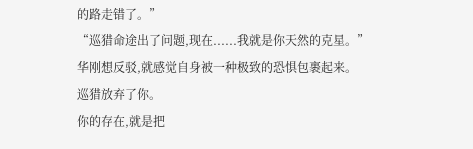的路走错了。”
“巡猎命途出了问题,现在......我就是你天然的克星。”
华刚想反驳,就感觉自身被一种极致的恐惧包裹起来。
巡猎放弃了你。
你的存在,就是把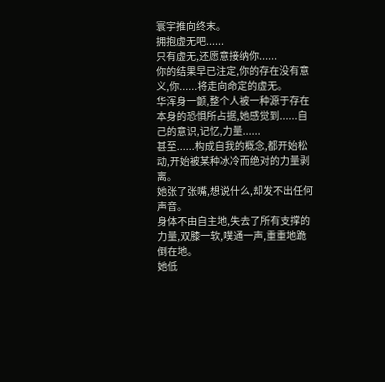寰宇推向终末。
拥抱虚无吧......
只有虚无,还愿意接纳你......
你的结果早已注定,你的存在没有意义,你......将走向命定的虚无。
华浑身一颤,整个人被一种源于存在本身的恐惧所占据,她感觉到......自己的意识,记忆,力量......
甚至......构成自我的概念,都开始松动,开始被某种冰冷而绝对的力量剥离。
她张了张嘴,想说什么,却发不出任何声音。
身体不由自主地,失去了所有支撑的力量,双膝一软,噗通一声,重重地跪倒在地。
她低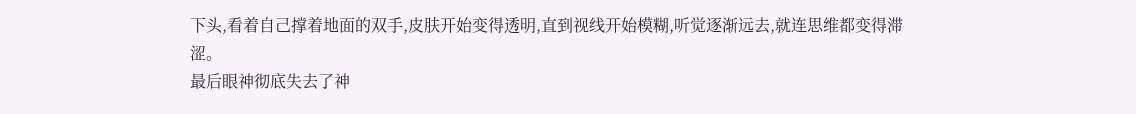下头,看着自己撑着地面的双手,皮肤开始变得透明,直到视线开始模糊,听觉逐渐远去,就连思维都变得滞涩。
最后眼神彻底失去了神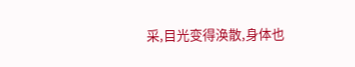采,目光变得涣散,身体也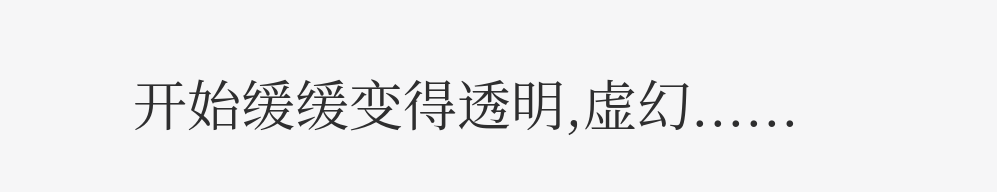开始缓缓变得透明,虚幻......